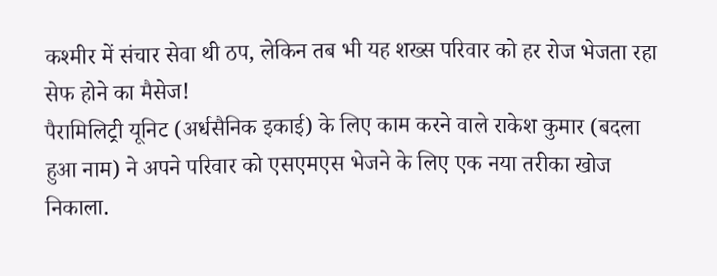कश्मीर में संचार सेवा थी ठप, लेकिन तब भी यह शख्स परिवार को हर रोज भेजता रहा सेफ होने का मैसेज!
पैरामिलिट्री यूनिट (अर्धसैनिक इकाई) के लिए काम करने वाले राकेश कुमार (बदला हुआ नाम) ने अपने परिवार को एसएमएस भेजने के लिए एक नया तरीका खोज निकाला.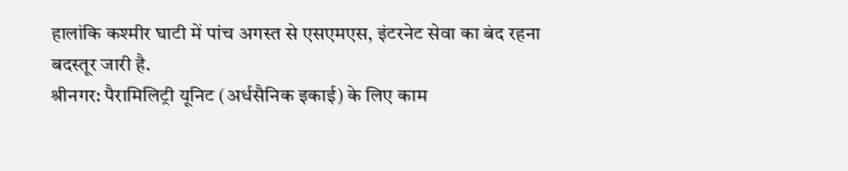हालांकि कश्मीर घाटी में पांच अगस्त से एसएमएस, इंटरनेट सेवा का बंद रहना बदस्तूर जारी है.
श्रीनगर: पैरामिलिट्री यूनिट (अर्धसैनिक इकाई) के लिए काम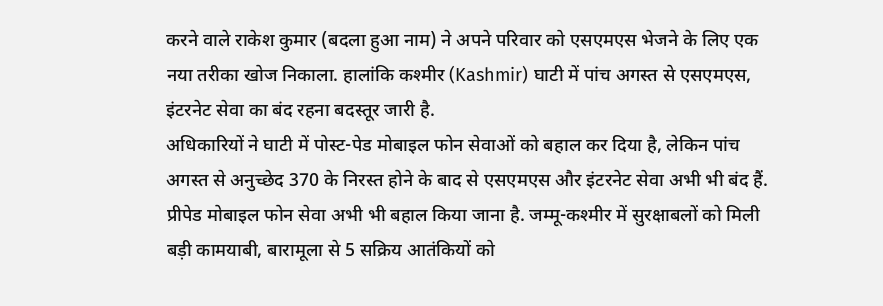करने वाले राकेश कुमार (बदला हुआ नाम) ने अपने परिवार को एसएमएस भेजने के लिए एक नया तरीका खोज निकाला. हालांकि कश्मीर (Kashmir) घाटी में पांच अगस्त से एसएमएस, इंटरनेट सेवा का बंद रहना बदस्तूर जारी है.
अधिकारियों ने घाटी में पोस्ट-पेड मोबाइल फोन सेवाओं को बहाल कर दिया है, लेकिन पांच अगस्त से अनुच्छेद 370 के निरस्त होने के बाद से एसएमएस और इंटरनेट सेवा अभी भी बंद हैं. प्रीपेड मोबाइल फोन सेवा अभी भी बहाल किया जाना है. जम्मू-कश्मीर में सुरक्षाबलों को मिली बड़ी कामयाबी, बारामूला से 5 सक्रिय आतंकियों को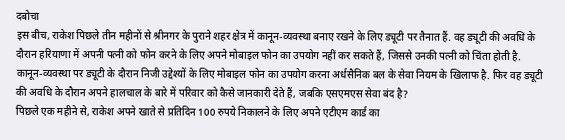दबोचा
इस बीच, राकेश पिछले तीन महीनों से श्रीनगर के पुराने शहर क्षेत्र में कानून-व्यवस्था बनाए रखने के लिए ड्यूटी पर तैनात हैं. वह ड्यूटी की अवधि के दौरान हरियाणा में अपनी पत्नी को फोन करने के लिए अपने मोबाइल फोन का उपयोग नहीं कर सकते हैं, जिससे उनकी पत्नी को चिंता होती है.
कानून-व्यवस्था पर ड्यूटी के दौरान निजी उद्देश्यों के लिए मोबाइल फोन का उपयोग करना अर्धसैनिक बल के सेवा नियम के खिलाफ है. फिर वह ड्यूटी की अवधि के दौरान अपने हालचाल के बारे में परिवार को कैसे जानकारी देते हैं, जबकि एसएमएस सेवा बंद है?
पिछले एक महीने से, राकेश अपने खाते से प्रतिदिन 100 रुपये निकालने के लिए अपने एटीएम कार्ड का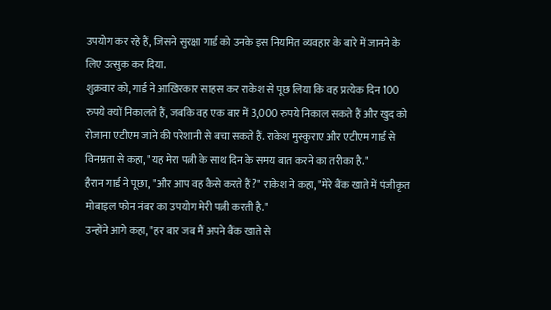उपयोग कर रहे हैं, जिसने सुरक्षा गार्ड को उनके इस नियमित व्यवहार के बारे में जानने के लिए उत्सुक कर दिया.
शुक्रवार को, गार्ड ने आखिरकार साहस कर राकेश से पूछ लिया कि वह प्रत्येक दिन 100 रुपये क्यों निकालते हैं, जबकि वह एक बार में 3,000 रुपये निकाल सकते हैं और खुद को रोजाना एटीएम जाने की परेशानी से बचा सकते हैं. राकेश मुस्कुराए और एटीएम गार्ड से विनम्रता से कहा, "यह मेरा पत्नी के साथ दिन के समय बात करने का तरीका है."
हैरान गार्ड ने पूछा, "और आप वह कैसे करते हैं?" राकेश ने कहा, "मेरे बैंक खाते में पंजीकृत मोबाइल फोन नंबर का उपयोग मेरी पत्नी करती है."
उन्होंने आगे कहा, "हर बार जब मैं अपने बैंक खाते से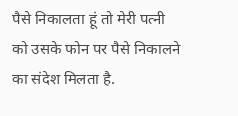पैसे निकालता हूं तो मेरी पत्नी को उसके फोन पर पैसे निकालने का संदेश मिलता है.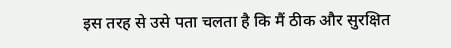इस तरह से उसे पता चलता है कि मैं ठीक और सुरक्षित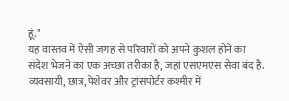हूं."
यह वास्तव में ऐसी जगह से परिवारों को अपने कुशल होने का संदेश भेजने का एक अच्छा तरीका है, जहां एसएमएस सेवा बंद है. व्यवसायी, छात्र, पेशेवर और ट्रांसपोर्टर कश्मीर में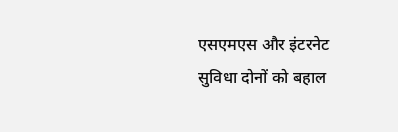एसएमएस और इंटरनेट सुविधा दोनों को बहाल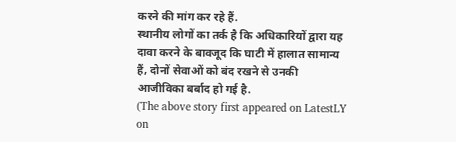करने की मांग कर रहे हैं.
स्थानीय लोगों का तर्क है कि अधिकारियों द्वारा यह दावा करने के बावजूद कि घाटी में हालात सामान्य हैं, दोनों सेवाओं को बंद रखने से उनकी आजीविका बर्बाद हो गई है.
(The above story first appeared on LatestLY on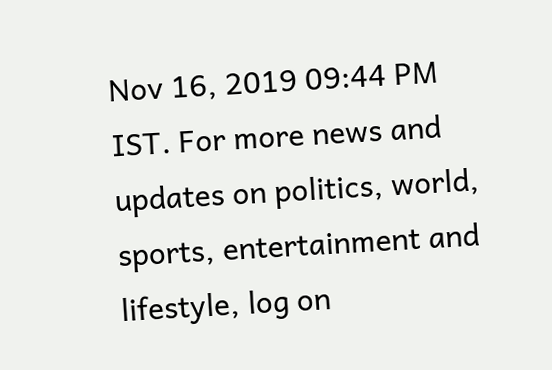Nov 16, 2019 09:44 PM IST. For more news and updates on politics, world, sports, entertainment and lifestyle, log on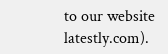to our website latestly.com).